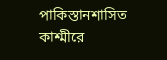পাকিস্তানশাসিত কাশ্মীরে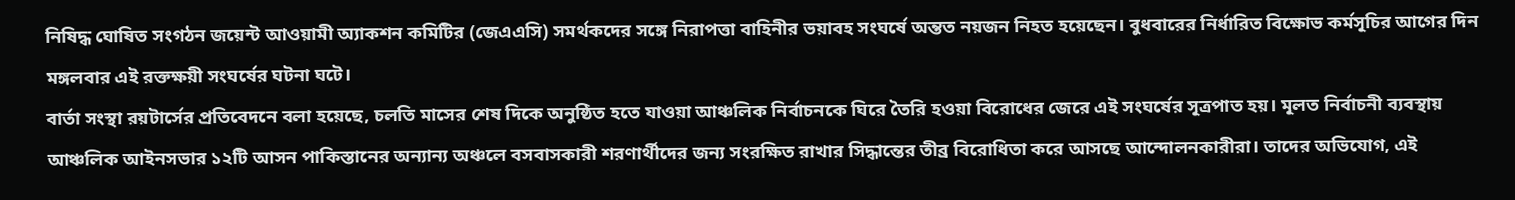নিষিদ্ধ ঘোষিত সংগঠন জয়েন্ট আওয়ামী অ্যাকশন কমিটির (জেএএসি) সমর্থকদের সঙ্গে নিরাপত্তা বাহিনীর ভয়াবহ সংঘর্ষে অন্তত নয়জন নিহত হয়েছেন। বুধবারের নির্ধারিত বিক্ষোভ কর্মসূচির আগের দিন মঙ্গলবার এই রক্তক্ষয়ী সংঘর্ষের ঘটনা ঘটে।
বার্তা সংস্থা রয়টার্সের প্রতিবেদনে বলা হয়েছে, চলতি মাসের শেষ দিকে অনুষ্ঠিত হতে যাওয়া আঞ্চলিক নির্বাচনকে ঘিরে তৈরি হওয়া বিরোধের জেরে এই সংঘর্ষের সূত্রপাত হয়। মূলত নির্বাচনী ব্যবস্থায় আঞ্চলিক আইনসভার ১২টি আসন পাকিস্তানের অন্যান্য অঞ্চলে বসবাসকারী শরণার্থীদের জন্য সংরক্ষিত রাখার সিদ্ধান্তের তীব্র বিরোধিতা করে আসছে আন্দোলনকারীরা। তাদের অভিযোগ, এই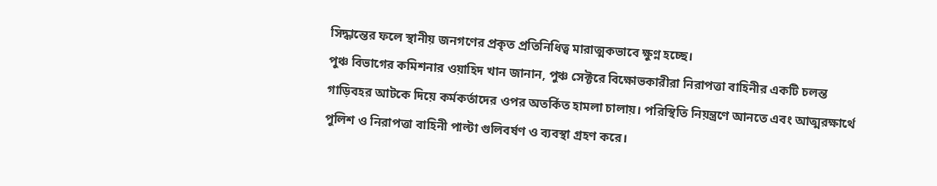সিদ্ধান্তের ফলে স্থানীয় জনগণের প্রকৃত প্রতিনিধিত্ব মারাত্মকভাবে ক্ষুণ্ন হচ্ছে।
পুঞ্চ বিভাগের কমিশনার ওয়াহিদ খান জানান, পুঞ্চ সেক্টরে বিক্ষোভকারীরা নিরাপত্তা বাহিনীর একটি চলন্ত গাড়িবহর আটকে দিয়ে কর্মকর্তাদের ওপর অতর্কিত হামলা চালায়। পরিস্থিতি নিয়ন্ত্রণে আনতে এবং আত্মরক্ষার্থে পুলিশ ও নিরাপত্তা বাহিনী পাল্টা গুলিবর্ষণ ও ব্যবস্থা গ্রহণ করে।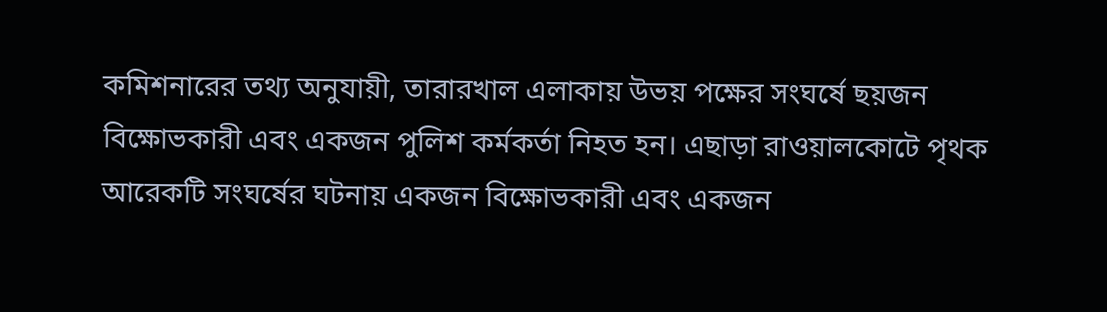কমিশনারের তথ্য অনুযায়ী, তারারখাল এলাকায় উভয় পক্ষের সংঘর্ষে ছয়জন বিক্ষোভকারী এবং একজন পুলিশ কর্মকর্তা নিহত হন। এছাড়া রাওয়ালকোটে পৃথক আরেকটি সংঘর্ষের ঘটনায় একজন বিক্ষোভকারী এবং একজন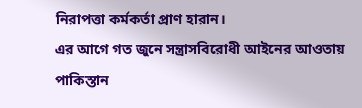নিরাপত্তা কর্মকর্তা প্রাণ হারান।
এর আগে গত জুনে সন্ত্রাসবিরোধী আইনের আওতায় পাকিস্তান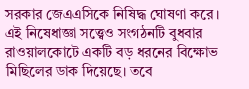সরকার জেএএসিকে নিষিদ্ধ ঘোষণা করে। এই নিষেধাজ্ঞা সত্ত্বেও সংগঠনটি বুধবার রাওয়ালকোটে একটি বড় ধরনের বিক্ষোভ মিছিলের ডাক দিয়েছে। তবে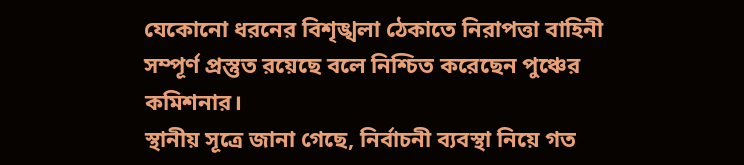যেকোনো ধরনের বিশৃঙ্খলা ঠেকাতে নিরাপত্তা বাহিনী সম্পূর্ণ প্রস্তুত রয়েছে বলে নিশ্চিত করেছেন পুঞ্চের কমিশনার।
স্থানীয় সূত্রে জানা গেছে, নির্বাচনী ব্যবস্থা নিয়ে গত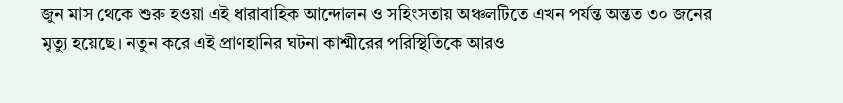জুন মাস থেকে শুরু হওয়া এই ধারাবাহিক আন্দোলন ও সহিংসতায় অঞ্চলটিতে এখন পর্যন্ত অন্তত ৩০ জনের মৃত্যু হয়েছে। নতুন করে এই প্রাণহানির ঘটনা কাশ্মীরের পরিস্থিতিকে আরও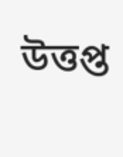উত্তপ্ত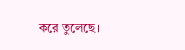করে তুলেছে।